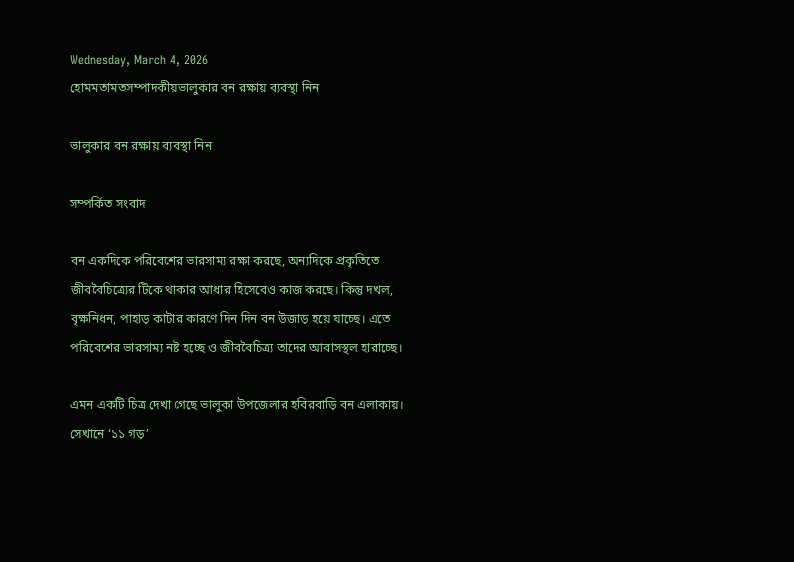Wednesday, March 4, 2026
হোমমতামতসম্পাদকীয়ভালুকার বন রক্ষায় ব্যবস্থা নিন

ভালুকার বন রক্ষায় ব্যবস্থা নিন

সম্পর্কিত সংবাদ

বন একদিকে পরিবেশের ভারসাম্য রক্ষা করছে, অন্যদিকে প্রকৃতিতে জীববৈচিত্র্যের টিকে থাকার আধার হিসেবেও কাজ করছে। কিন্তু দখল, বৃক্ষনিধন, পাহাড় কাটার কারণে দিন দিন বন উজাড় হয়ে যাচ্ছে। এতে পরিবেশের ভারসাম্য নষ্ট হচ্ছে ও জীববৈচিত্র্য তাদের আবাসস্থল হারাচ্ছে।

এমন একটি চিত্র দেখা গেছে ভালুকা উপজেলার হবিরবাড়ি বন এলাকায়। সেখানে ‘১১ গড়’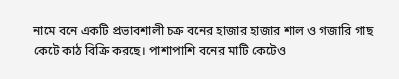নামে বনে একটি প্রভাবশালী চক্র বনের হাজার হাজার শাল ও গজারি গাছ কেটে কাঠ বিক্রি করছে। পাশাপাশি বনের মাটি কেটেও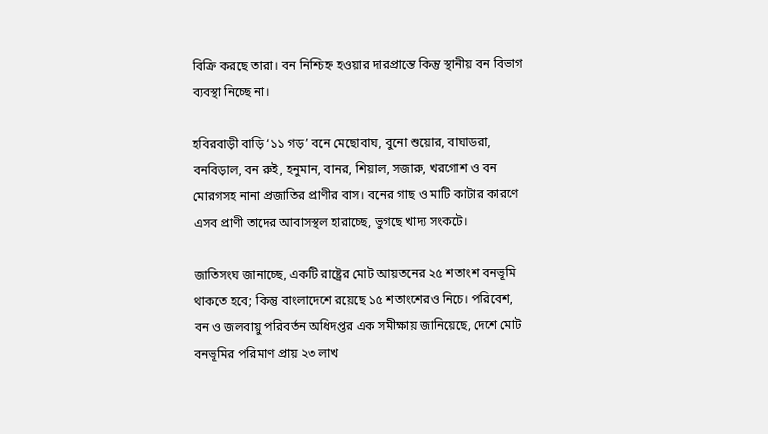বিক্রি করছে তারা। বন নিশ্চিহ্ন হওয়ার দারপ্রান্তে কিন্তু স্থানীয় বন বিভাগ ব্যবস্থা নিচ্ছে না।

হবিরবাড়ী বাড়ি ‘১১ গড়’ বনে মেছোবাঘ, বুনো শুয়োর, বাঘাডরা, বনবিড়াল, বন রুই, হনুমান, বানর, শিয়াল, সজারু, খরগোশ ও বন মোরগসহ নানা প্রজাতির প্রাণীর বাস। বনের গাছ ও মাটি কাটার কারণে এসব প্রাণী তাদের আবাসস্থল হারাচ্ছে, ভুগছে খাদ্য সংকটে।

জাতিসংঘ জানাচ্ছে, একটি রাষ্ট্রের মোট আয়তনের ২৫ শতাংশ বনভূমি থাকতে হবে; কিন্তু বাংলাদেশে রয়েছে ১৫ শতাংশেরও নিচে। পরিবেশ, বন ও জলবায়ু পরিবর্তন অধিদপ্তর এক সমীক্ষায় জানিয়েছে, দেশে মোট বনভূমির পরিমাণ প্রায় ২৩ লাখ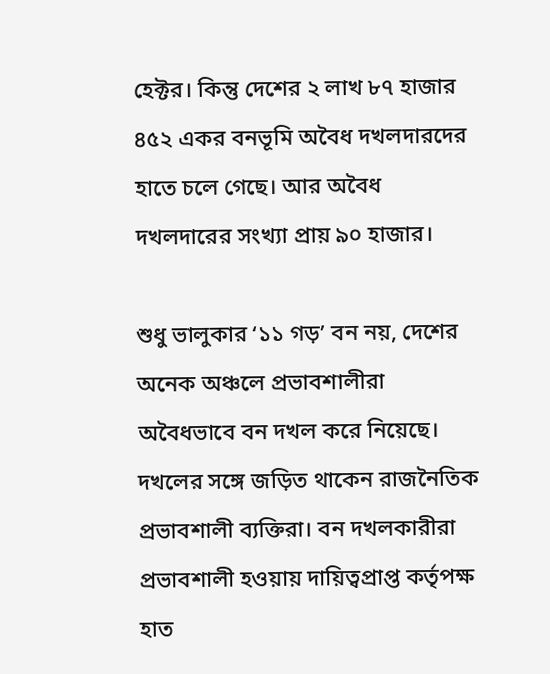হেক্টর। কিন্তু দেশের ২ লাখ ৮৭ হাজার ৪৫২ একর বনভূমি অবৈধ দখলদারদের হাতে চলে গেছে। আর অবৈধ দখলদারের সংখ্যা প্রায় ৯০ হাজার।

শুধু ভালুকার ‘১১ গড়’ বন নয়, দেশের অনেক অঞ্চলে প্রভাবশালীরা অবৈধভাবে বন দখল করে নিয়েছে। দখলের সঙ্গে জড়িত থাকেন রাজনৈতিক প্রভাবশালী ব্যক্তিরা। বন দখলকারীরা প্রভাবশালী হওয়ায় দায়িত্বপ্রাপ্ত কর্তৃপক্ষ হাত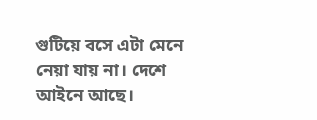গুটিয়ে বসে এটা মেনে নেয়া যায় না। দেশে আইনে আছে।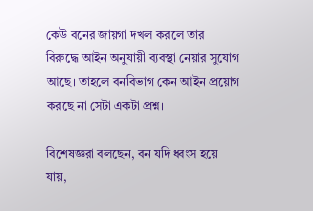কেউ বনের জায়গা দখল করলে তার বিরুদ্ধে আইন অনুযায়ী ব্যবস্থা নেয়ার সুযোগ আছে। তাহলে বনবিভাগ কেন আইন প্রয়োগ করছে না সেটা একটা প্রশ্ন।

বিশেষজ্ঞরা বলছেন, বন যদি ধ্বংস হয়ে যায়,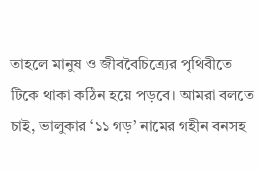তাহলে মানুষ ও জীববৈচিত্র্যের পৃথিবীতে টিকে থাকা কঠিন হয়ে পড়বে। আমরা বলতে চাই, ভালুকার ‘১১ গড়’ নামের গহীন বনসহ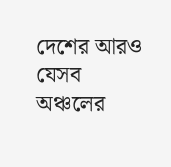দেশের আরও যেসব অঞ্চলের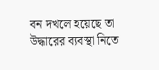বন দখলে হয়েছে তা উদ্ধারের ব্যবস্থা নিতে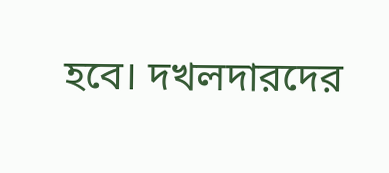হবে। দখলদারদের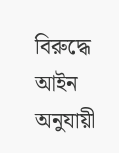বিরুদ্ধে আইন অনুযায়ী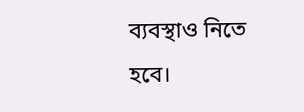ব্যবস্থাও নিতে হবে।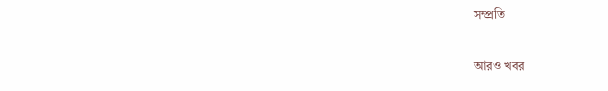সম্প্রতি

আরও খবর